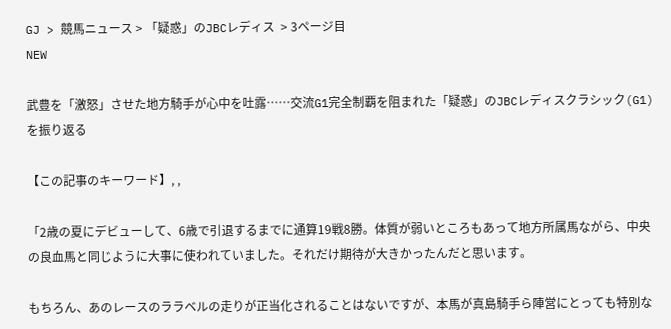GJ > 競馬ニュース > 「疑惑」のJBCレディス  > 3ページ目
NEW

武豊を「激怒」させた地方騎手が心中を吐露……交流G1完全制覇を阻まれた「疑惑」のJBCレディスクラシック(G1)を振り返る

【この記事のキーワード】, ,

「2歳の夏にデビューして、6歳で引退するまでに通算19戦8勝。体質が弱いところもあって地方所属馬ながら、中央の良血馬と同じように大事に使われていました。それだけ期待が大きかったんだと思います。

もちろん、あのレースのララベルの走りが正当化されることはないですが、本馬が真島騎手ら陣営にとっても特別な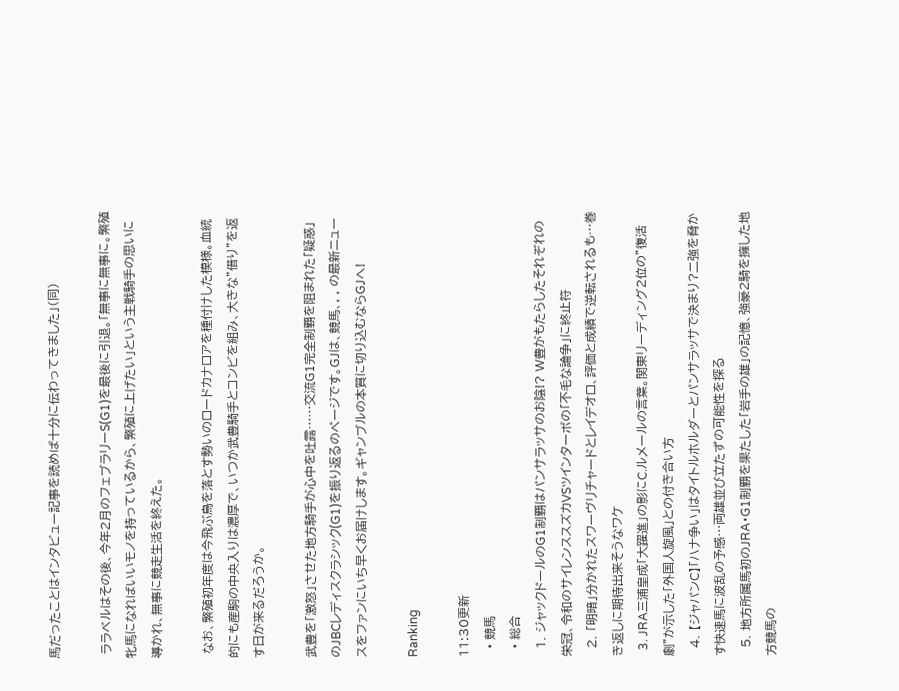馬だったことはインタビュー記事を読めば十分に伝わってきました」(同)

 ララベルはその後、今年2月のフェブラリーS(G1)を最後に引退。「無事に無事に。繁殖牝馬になればいいモノを持っているから、繁殖に上げたい」という主戦騎手の思いに導かれ、無事に競走生活を終えた。

 なお、繁殖初年度は今飛ぶ鳥を落とす勢いのロードカナロアを種付けした模様。血統的にも産駒の中央入りは濃厚で、いつか武豊騎手とコンビを組み、大きな”借り”を返す日が来るだろうか。

武豊を「激怒」させた地方騎手が心中を吐露……交流G1完全制覇を阻まれた「疑惑」のJBCレディスクラシック(G1)を振り返るのページです。GJは、競馬、, , の最新ニュースをファンにいち早くお届けします。ギャンブルの本質に切り込むならGJへ!

Ranking

11:30更新
  • 競馬
  • 総合
  1. ジャックドールのG1制覇はパンサラッサのお陰!? W豊がもたらしたそれぞれの栄冠、令和のサイレンススズカVSツインターボの「不毛な論争」に終止符
  2. 「明暗」分かれたスワーヴリチャードとレイデオロ、評価と成績で逆転されるも…巻き返しに期待出来そうなワケ
  3. JRA三浦皇成「大躍進」の影にC.ルメールの言葉。関東リーディング2位の”復活劇”が示した「外国人旋風」との付き合い方
  4. 【ジャパンC】「ハナ争い」はタイトルホルダーとパンサラッサで決まり?二強を脅かす快速馬に波乱の予感…両雄並び立たずの可能性を探る
  5. 地方所属馬初のJRA・G1制覇を果たした「岩手の雄」の記憶、強豪2騎を擁した地方競馬の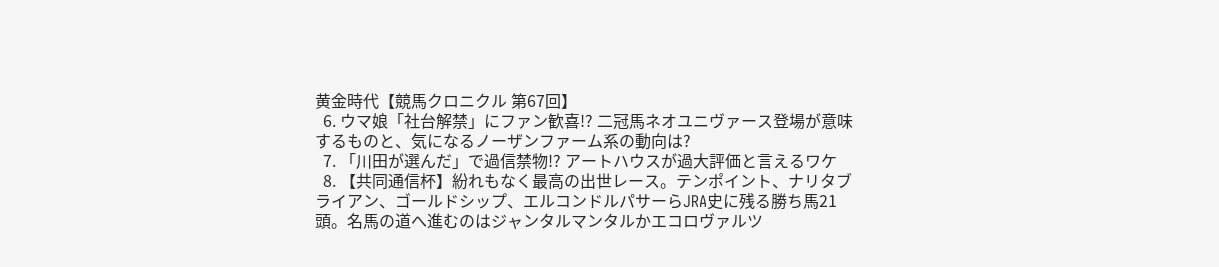黄金時代【競馬クロニクル 第67回】
  6. ウマ娘「社台解禁」にファン歓喜!? 二冠馬ネオユニヴァース登場が意味するものと、気になるノーザンファーム系の動向は?
  7. 「川田が選んだ」で過信禁物!? アートハウスが過大評価と言えるワケ
  8. 【共同通信杯】紛れもなく最高の出世レース。テンポイント、ナリタブライアン、ゴールドシップ、エルコンドルパサーらJRA史に残る勝ち馬21頭。名馬の道へ進むのはジャンタルマンタルかエコロヴァルツ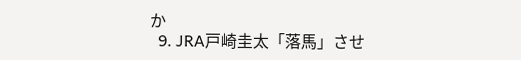か
  9. JRA戸崎圭太「落馬」させ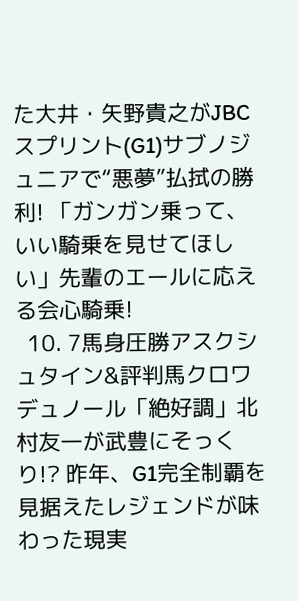た大井・矢野貴之がJBCスプリント(G1)サブノジュニアで“悪夢”払拭の勝利! 「ガンガン乗って、いい騎乗を見せてほしい」先輩のエールに応える会心騎乗!
  10. 7馬身圧勝アスクシュタイン&評判馬クロワデュノール「絶好調」北村友一が武豊にそっくり!? 昨年、G1完全制覇を見据えたレジェンドが味わった現実